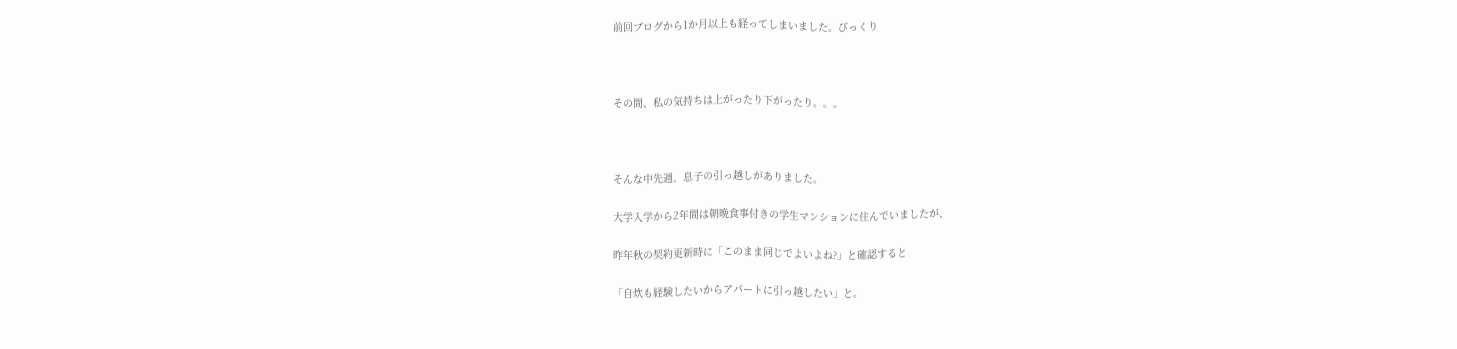前回ブログから1か月以上も経ってしまいました。びっくり



その間、私の気持ちは上がったり下がったり。。。



そんな中先週、息子の引っ越しがありました。

大学入学から2年間は朝晩食事付きの学生マンションに住んでいましたが、

昨年秋の契約更新時に「このまま同じでよいよね?」と確認すると

「自炊も経験したいからアパートに引っ越したい」と。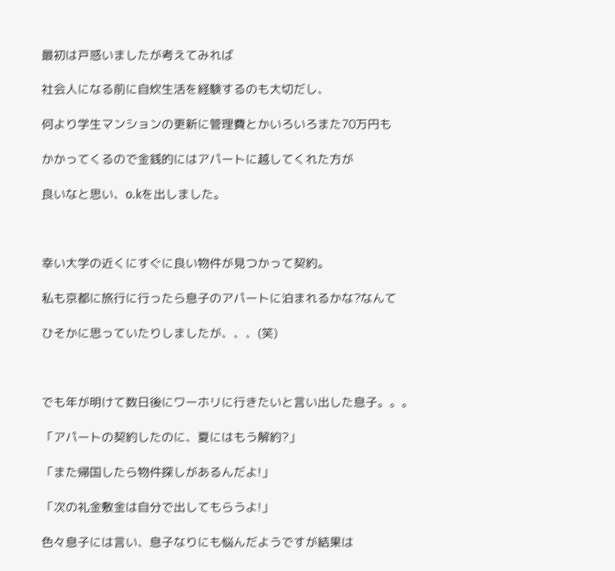最初は戸惑いましたが考えてみれば

社会人になる前に自炊生活を経験するのも大切だし、

何より学生マンションの更新に管理費とかいろいろまた70万円も

かかってくるので金銭的にはアパートに越してくれた方が

良いなと思い、o.kを出しました。



幸い大学の近くにすぐに良い物件が見つかって契約。

私も京都に旅行に行ったら息子のアパートに泊まれるかな?なんて

ひそかに思っていたりしましたが、、、(笑)



でも年が明けて数日後にワーホリに行きたいと言い出した息子。。。

「アパートの契約したのに、夏にはもう解約?」

「また帰国したら物件探しがあるんだよ!」

「次の礼金敷金は自分で出してもらうよ!」

色々息子には言い、息子なりにも悩んだようですが結果は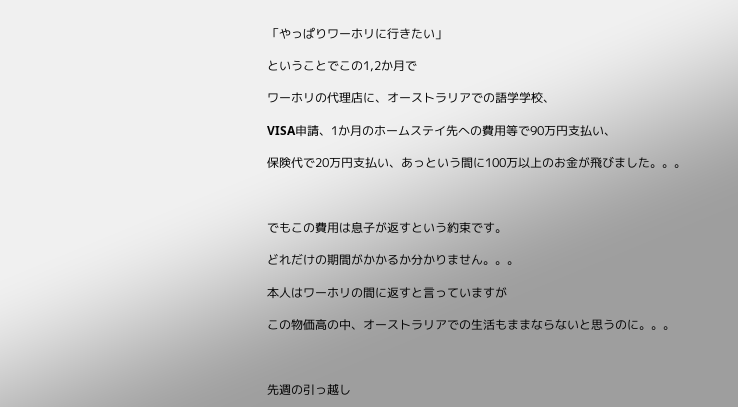「やっぱりワーホリに行きたい」

ということでこの1,2か月で

ワーホリの代理店に、オーストラリアでの語学学校、

VISA申請、1か月のホームステイ先への費用等で90万円支払い、

保険代で20万円支払い、あっという間に100万以上のお金が飛びました。。。



でもこの費用は息子が返すという約束です。

どれだけの期間がかかるか分かりません。。。

本人はワーホリの間に返すと言っていますが

この物価高の中、オーストラリアでの生活もままならないと思うのに。。。



先週の引っ越し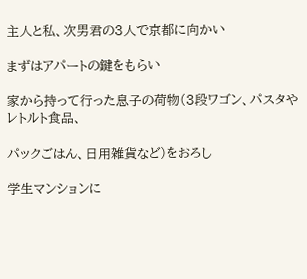主人と私、次男君の3人で京都に向かい

まずはアパートの鍵をもらい

家から持って行った息子の荷物(3段ワゴン、パスタやレトルト食品、

パックごはん、日用雑貨など)をおろし

学生マンションに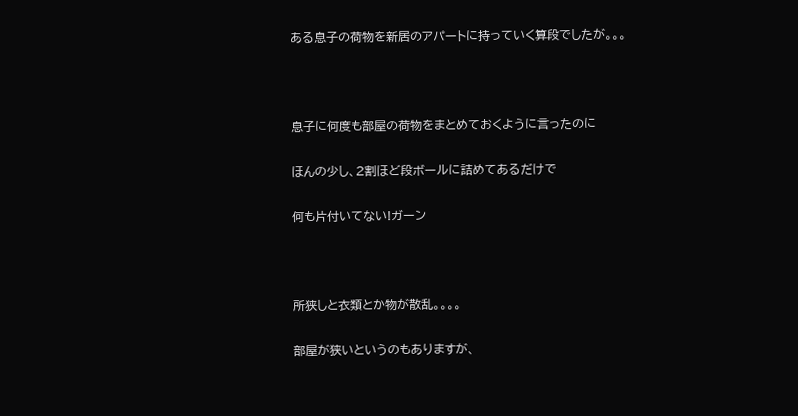ある息子の荷物を新居のアパートに持っていく算段でしたが。。。



息子に何度も部屋の荷物をまとめておくように言ったのに

ほんの少し、2割ほど段ボールに詰めてあるだけで

何も片付いてない!ガーン



所狭しと衣類とか物が散乱。。。。

部屋が狭いというのもありますが、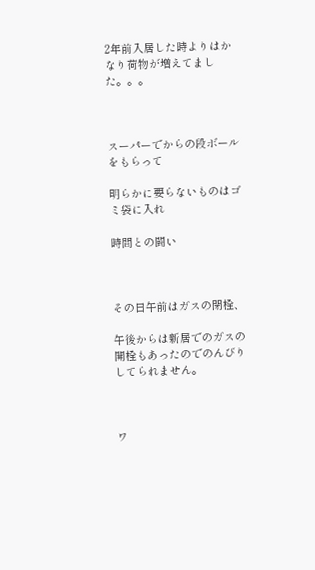2年前入居した時よりはかなり荷物が増えてました。。。



スーパーでからの段ボールをもらって

明らかに要らないものはゴミ袋に入れ

時間との闘い



その日午前はガスの閉栓、

午後からは新居でのガスの開栓もあったのでのんびりしてられません。



ワ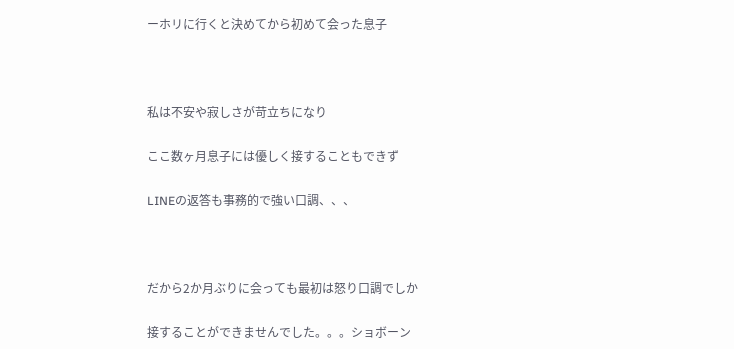ーホリに行くと決めてから初めて会った息子



私は不安や寂しさが苛立ちになり

ここ数ヶ月息子には優しく接することもできず

LINEの返答も事務的で強い口調、、、



だから2か月ぶりに会っても最初は怒り口調でしか

接することができませんでした。。。ショボーン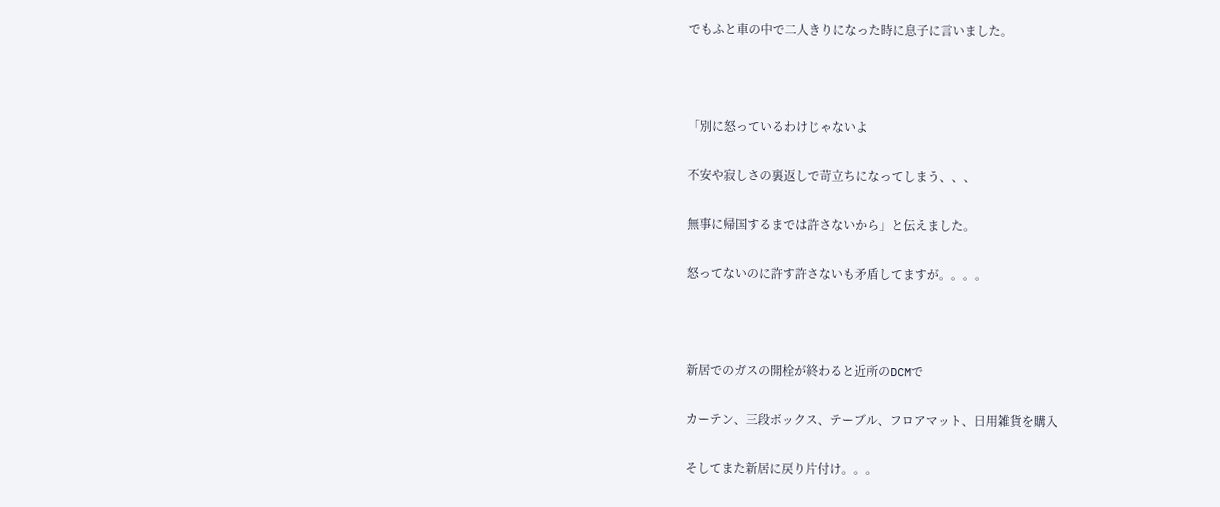でもふと車の中で二人きりになった時に息子に言いました。



「別に怒っているわけじゃないよ

不安や寂しさの裏返しで苛立ちになってしまう、、、

無事に帰国するまでは許さないから」と伝えました。

怒ってないのに許す許さないも矛盾してますが。。。。



新居でのガスの開栓が終わると近所のDCMで

カーテン、三段ボックス、テーブル、フロアマット、日用雑貨を購入

そしてまた新居に戻り片付け。。。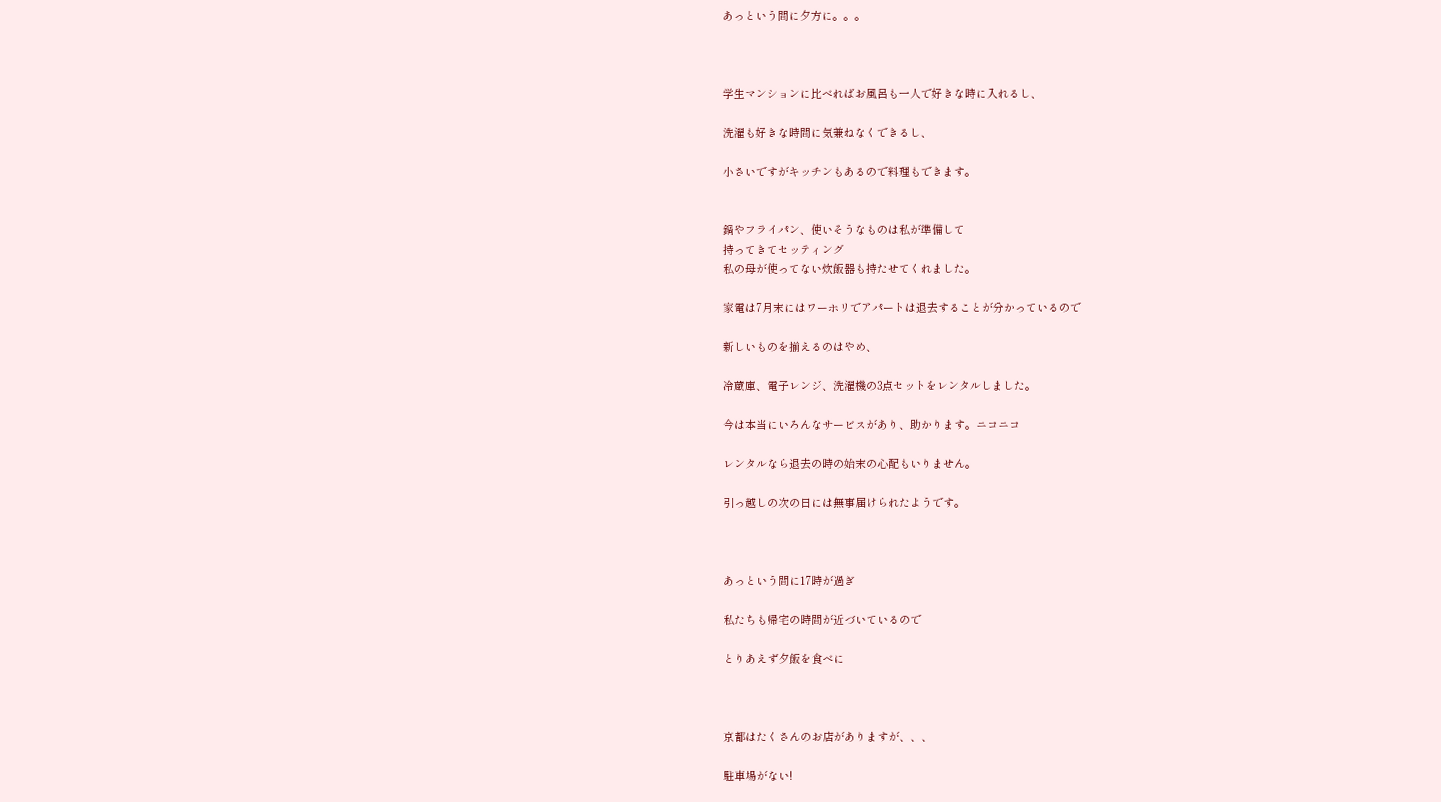あっという間に夕方に。。。



学生マンションに比べればお風呂も一人で好きな時に入れるし、

洗濯も好きな時間に気兼ねなくできるし、

小さいですがキッチンもあるので料理もできます。


鍋やフライパン、使いそうなものは私が準備して
持ってきてセッティング
私の母が使ってない炊飯器も持たせてくれました。

家電は7月末にはワーホリでアパートは退去することが分かっているので

新しいものを揃えるのはやめ、

冷蔵庫、電子レンジ、洗濯機の3点セットをレンタルしました。

今は本当にいろんなサービスがあり、助かります。ニコニコ

レンタルなら退去の時の始末の心配もいりません。

引っ越しの次の日には無事届けられたようです。



あっという間に17時が過ぎ

私たちも帰宅の時間が近づいているので

とりあえず夕飯を食べに



京都はたくさんのお店がありますが、、、

駐車場がない!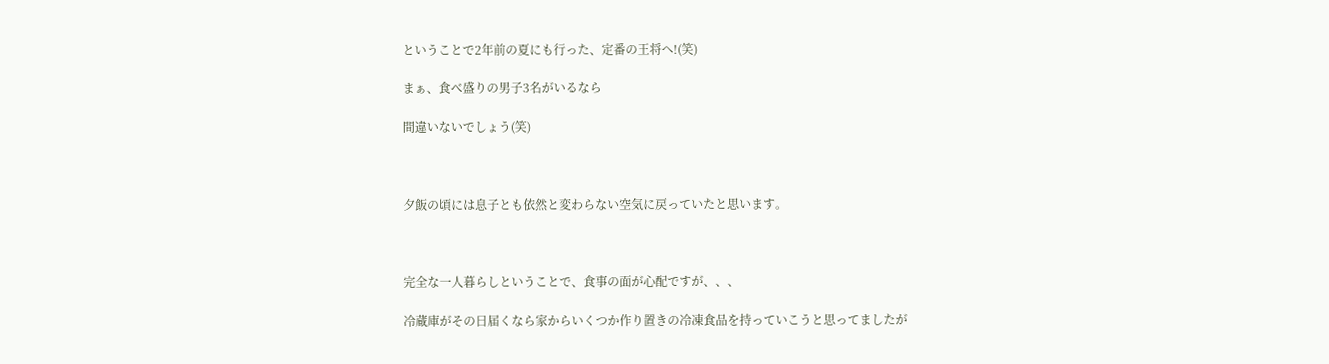ということで2年前の夏にも行った、定番の王将へ!(笑)

まぁ、食べ盛りの男子3名がいるなら

間違いないでしょう(笑)



夕飯の頃には息子とも依然と変わらない空気に戻っていたと思います。



完全な一人暮らしということで、食事の面が心配ですが、、、

冷蔵庫がその日届くなら家からいくつか作り置きの冷凍食品を持っていこうと思ってましたが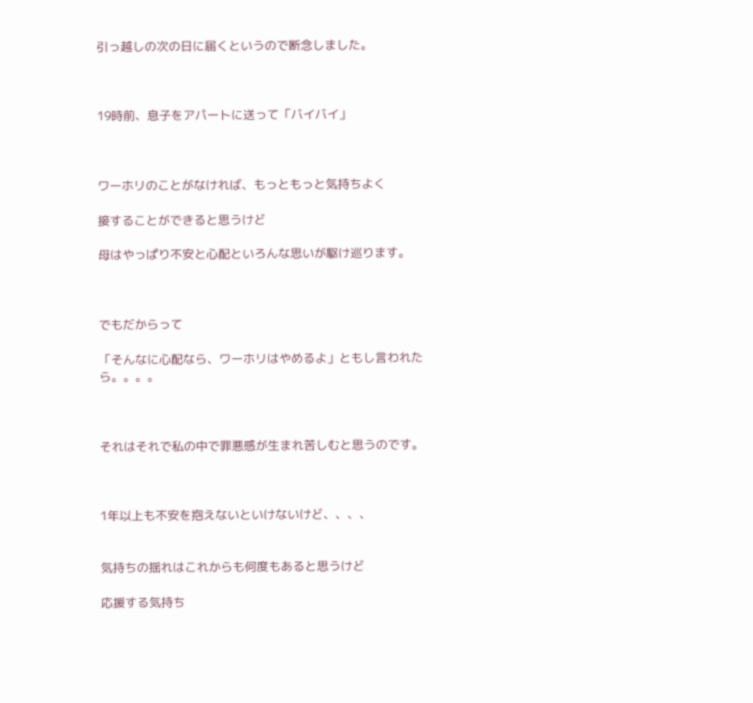引っ越しの次の日に届くというので断念しました。



19時前、息子をアパートに送って「バイバイ」



ワーホリのことがなければ、もっともっと気持ちよく

接することができると思うけど

母はやっぱり不安と心配といろんな思いが駆け巡ります。



でもだからって

「そんなに心配なら、ワーホリはやめるよ」ともし言われたら。。。。



それはそれで私の中で罪悪感が生まれ苦しむと思うのです。



1年以上も不安を抱えないといけないけど、、、、


気持ちの揺れはこれからも何度もあると思うけど

応援する気持ち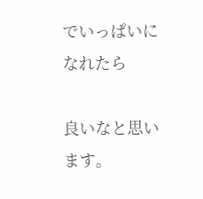でいっぱいになれたら

良いなと思います。